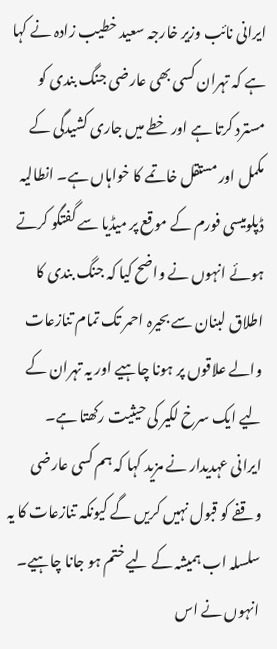ایرانی نائب وزیر خارجہ سعید خطیب زادہ نے کہا ہے کہ تہران کسی بھی عارضی جنگ بندی کو مسترد کرتا ہے اور خطے میں جاری کشیدگی کے مکمل اور مستقل خاتمے کا خواہاں ہے۔ انطالیہ ڈپلومیسی فورم کے موقع پر میڈیا سے گفتگو کرتے ہوئے انہوں نے واضح کیا کہ جنگ بندی کا اطلاق لبنان سے بحیرہ احمر تک تمام تنازعات والے علاقوں پر ہونا چاہیے اور یہ تہران کے لیے ایک سرخ لکیر کی حیثیت رکھتا ہے۔
ایرانی عہدیدار نے مزید کہا کہ ہم کسی عارضی وقفے کو قبول نہیں کریں گے کیونکہ تنازعات کا یہ سلسلہ اب ہمیشہ کے لیے ختم ہو جانا چاہیے۔ انہوں نے اس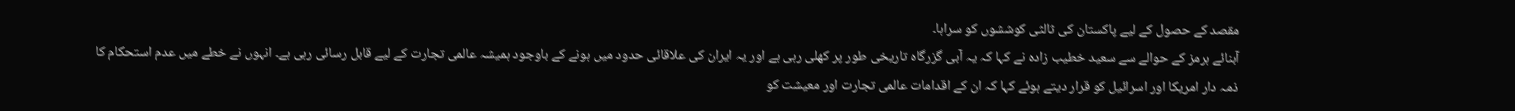مقصد کے حصول کے لیے پاکستان کی ثالثی کوششوں کو سراہا۔
آبنائے ہرمز کے حوالے سے سعید خطیب زادہ نے کہا کہ یہ آبی گزرگاہ تاریخی طور پر کھلی رہی ہے اور یہ ایران کی علاقائی حدود میں ہونے کے باوجود ہمیشہ عالمی تجارت کے لیے قابل رسائی رہی ہے۔ انہوں نے خطے میں عدم استحکام کا ذمہ دار امریکا اور اسرائیل کو قرار دیتے ہوئے کہا کہ ان کے اقدامات عالمی تجارت اور معیشت کو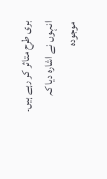بری طرح متاثر کر رہے ہیں۔
انہوں نے اشارہ دیا کہ موجودہ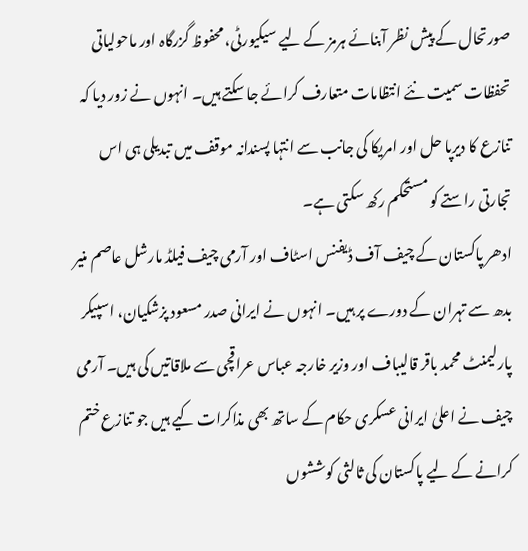صورتحال کے پیش نظر آبنائے ہرمز کے لیے سیکیورٹی، محفوظ گزرگاہ اور ماحولیاتی تحفظات سمیت نئے انتظامات متعارف کرائے جا سکتے ہیں۔ انہوں نے زور دیا کہ تنازع کا دیرپا حل اور امریکا کی جانب سے انتہا پسندانہ موقف میں تبدیلی ہی اس تجارتی راستے کو مستحکم رکھ سکتی ہے۔
ادھر پاکستان کے چیف آف ڈیفنس اسٹاف اور آرمی چیف فیلڈ مارشل عاصم منیر بدھ سے تہران کے دورے پر ہیں۔ انہوں نے ایرانی صدر مسعود پزشکیان، اسپیکر پارلیمنٹ محمد باقر قالیباف اور وزیر خارجہ عباس عراقچی سے ملاقاتیں کی ہیں۔ آرمی چیف نے اعلیٰ ایرانی عسکری حکام کے ساتھ بھی مذاکرات کیے ہیں جو تنازع ختم کرانے کے لیے پاکستان کی ثالثی کوششوں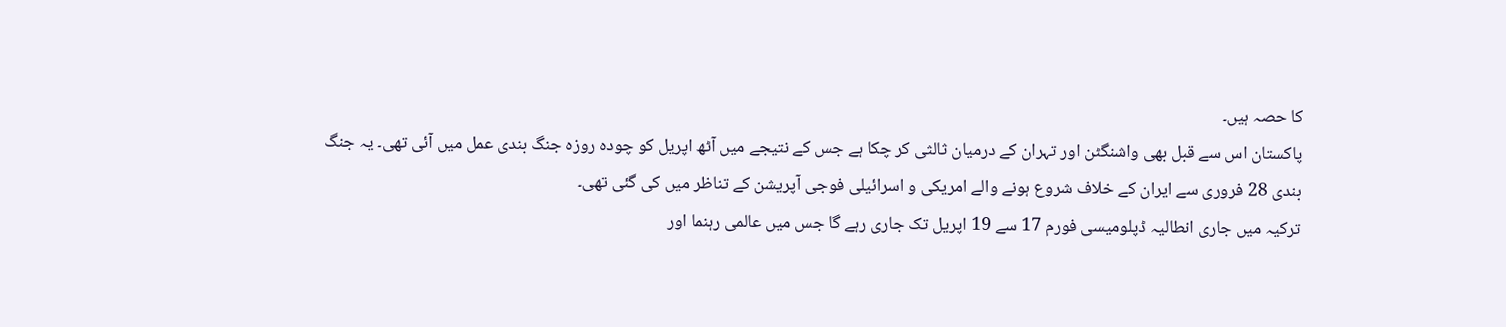کا حصہ ہیں۔
پاکستان اس سے قبل بھی واشنگٹن اور تہران کے درمیان ثالثی کر چکا ہے جس کے نتیجے میں آٹھ اپریل کو چودہ روزہ جنگ بندی عمل میں آئی تھی۔ یہ جنگ بندی 28 فروری سے ایران کے خلاف شروع ہونے والے امریکی و اسرائیلی فوجی آپریشن کے تناظر میں کی گئی تھی۔
ترکیہ میں جاری انطالیہ ڈپلومیسی فورم 17 سے 19 اپریل تک جاری رہے گا جس میں عالمی رہنما اور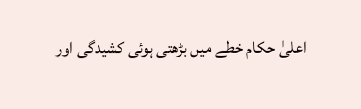اعلیٰ حکام خطے میں بڑھتی ہوئی کشیدگی اور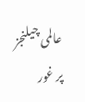عالمی چیلنجز پر غور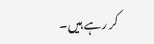کر رہے ہیں۔